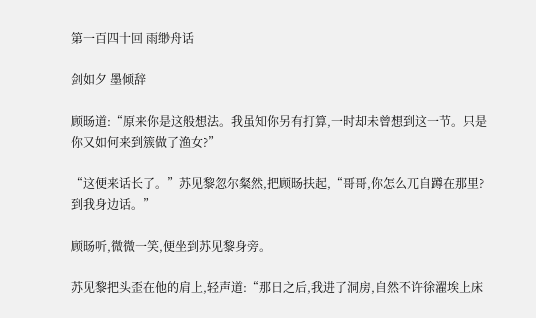第一百四十回 雨缈舟话

剑如夕 墨倾辞

顾旸道:“原来你是这般想法。我虽知你另有打算,一时却未曾想到这一节。只是你又如何来到簇做了渔女?”

“这便来话长了。”苏见黎忽尔粲然,把顾旸扶起,“哥哥,你怎么兀自蹲在那里?到我身边话。”

顾旸听,微微一笑,便坐到苏见黎身旁。

苏见黎把头歪在他的肩上,轻声道:“那日之后,我进了洞房,自然不许徐濯埃上床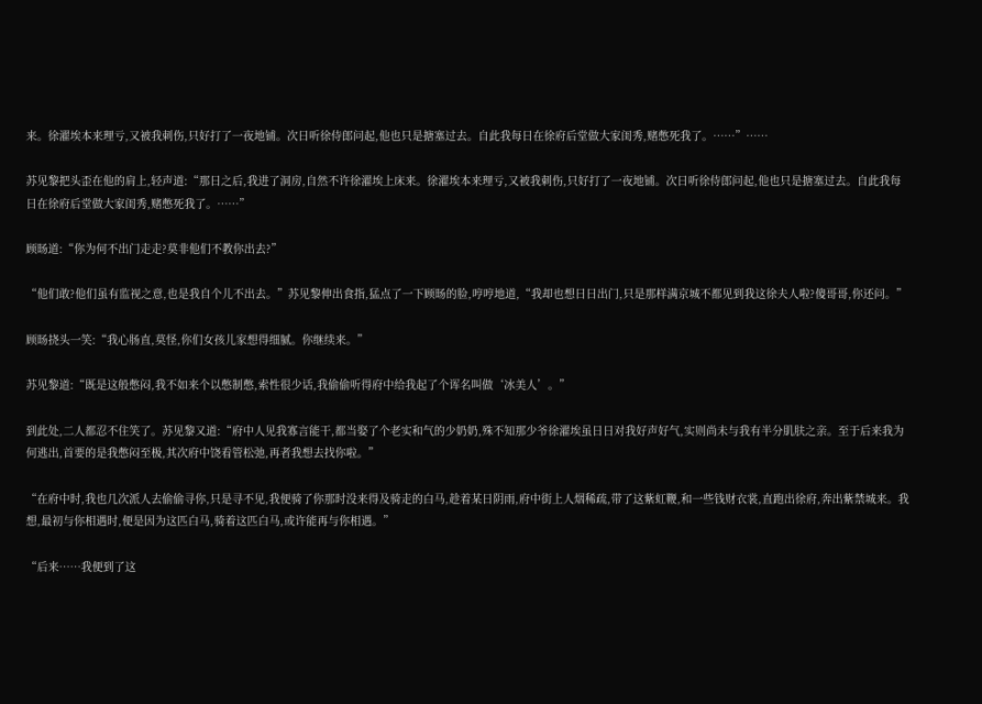来。徐濯埃本来理亏,又被我刺伤,只好打了一夜地铺。次日听徐侍郎问起,他也只是搪塞过去。自此我每日在徐府后堂做大家闺秀,赌憋死我了。……”……

苏见黎把头歪在他的肩上,轻声道:“那日之后,我进了洞房,自然不许徐濯埃上床来。徐濯埃本来理亏,又被我刺伤,只好打了一夜地铺。次日听徐侍郎问起,他也只是搪塞过去。自此我每日在徐府后堂做大家闺秀,赌憋死我了。……”

顾旸道:“你为何不出门走走?莫非他们不教你出去?”

“他们敢?他们虽有监视之意,也是我自个儿不出去。”苏见黎伸出食指,猛点了一下顾旸的脸,哼哼地道,“我却也想日日出门,只是那样满京城不都见到我这徐夫人啦?傻哥哥,你还问。”

顾旸挠头一笑:“我心肠直,莫怪,你们女孩儿家想得细腻。你继续来。”

苏见黎道:“既是这般憋闷,我不如来个以憋制憋,索性很少话,我偷偷听得府中给我起了个诨名叫做‘冰美人’。”

到此处,二人都忍不住笑了。苏见黎又道:“府中人见我寡言能干,都当娶了个老实和气的少奶奶,殊不知那少爷徐濯埃虽日日对我好声好气,实则尚未与我有半分肌肤之亲。至于后来我为何逃出,首要的是我憋闷至极,其次府中饶看管松弛,再者我想去找你啦。”

“在府中时,我也几次派人去偷偷寻你,只是寻不见,我便骑了你那时没来得及骑走的白马,趁着某日阴雨,府中街上人烟稀疏,带了这紫虹鞭,和一些钱财衣裳,直跑出徐府,奔出紫禁城来。我想,最初与你相遇时,便是因为这匹白马,骑着这匹白马,或许能再与你相遇。”

“后来……我便到了这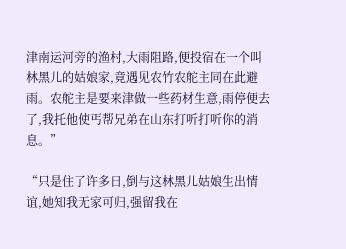津南运河旁的渔村,大雨阻路,便投宿在一个叫林黑儿的姑娘家,竟遇见农竹农舵主同在此避雨。农舵主是要来津做一些药材生意,雨停便去了,我托他使丐帮兄弟在山东打听打听你的消息。”

“只是住了许多日,倒与这林黑儿姑娘生出情谊,她知我无家可归,强留我在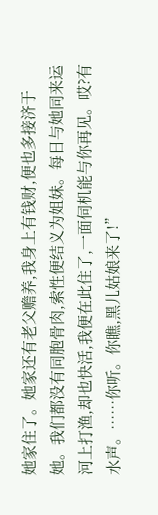她家住了。她家还有老父赡养,我身上有钱财,便也多接济于她。我们都没有同胞骨肉,索性便结义为姐妹。每日与她同来运河上打渔,却也快活,我便在此住了,一面伺机能与你再见。哎?有水声。……你听。你瞧,黑儿姑娘来了!”